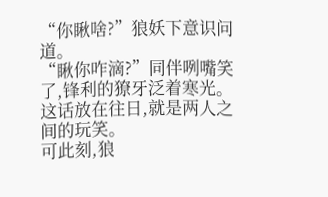“你瞅啥?”狼妖下意识问道。
“瞅你咋滴?”同伴咧嘴笑了,锋利的獠牙泛着寒光。
这话放在往日,就是两人之间的玩笑。
可此刻,狼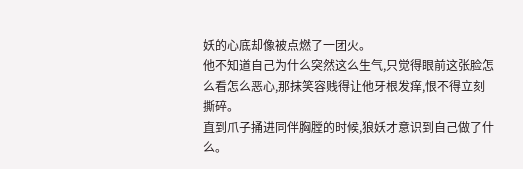妖的心底却像被点燃了一团火。
他不知道自己为什么突然这么生气,只觉得眼前这张脸怎么看怎么恶心,那抹笑容贱得让他牙根发痒,恨不得立刻撕碎。
直到爪子捅进同伴胸膛的时候,狼妖才意识到自己做了什么。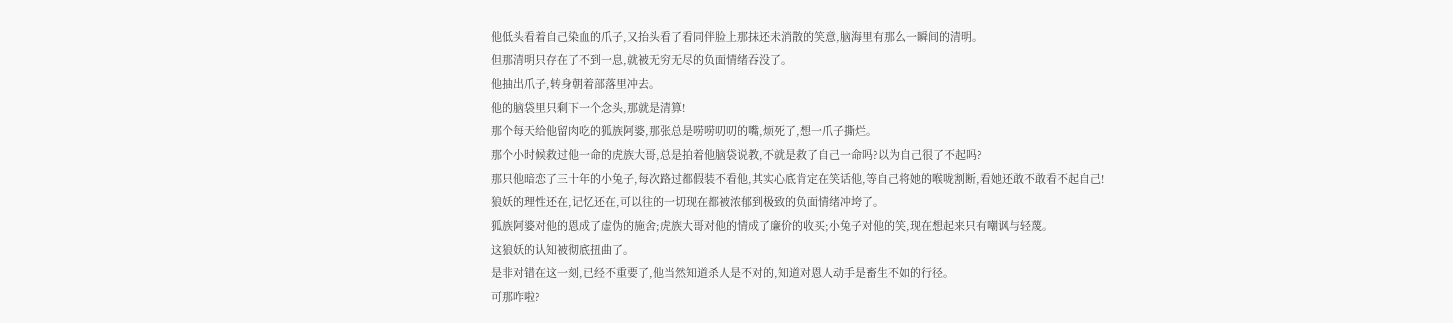他低头看着自己染血的爪子,又抬头看了看同伴脸上那抹还未消散的笑意,脑海里有那么一瞬间的清明。
但那清明只存在了不到一息,就被无穷无尽的负面情绪吞没了。
他抽出爪子,转身朝着部落里冲去。
他的脑袋里只剩下一个念头,那就是清算!
那个每天给他留肉吃的狐族阿婆,那张总是唠唠叨叨的嘴,烦死了,想一爪子撕烂。
那个小时候救过他一命的虎族大哥,总是拍着他脑袋说教,不就是救了自己一命吗?以为自己很了不起吗?
那只他暗恋了三十年的小兔子,每次路过都假装不看他,其实心底肯定在笑话他,等自己将她的喉咙割断,看她还敢不敢看不起自己!
狼妖的理性还在,记忆还在,可以往的一切现在都被浓郁到极致的负面情绪冲垮了。
狐族阿婆对他的恩成了虚伪的施舍;虎族大哥对他的情成了廉价的收买;小兔子对他的笑,现在想起来只有嘲讽与轻蔑。
这狼妖的认知被彻底扭曲了。
是非对错在这一刻,已经不重要了,他当然知道杀人是不对的,知道对恩人动手是畜生不如的行径。
可那咋啦?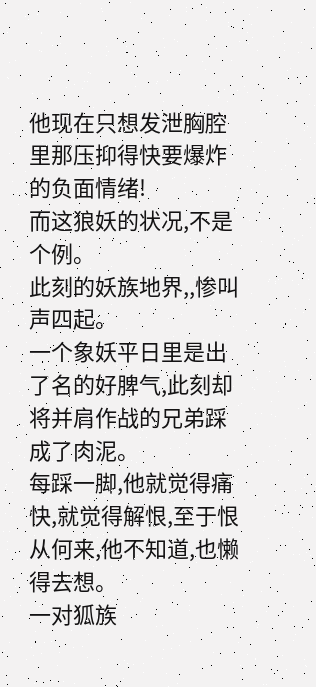他现在只想发泄胸腔里那压抑得快要爆炸的负面情绪!
而这狼妖的状况,不是个例。
此刻的妖族地界,,惨叫声四起。
一个象妖平日里是出了名的好脾气,此刻却将并肩作战的兄弟踩成了肉泥。
每踩一脚,他就觉得痛快,就觉得解恨,至于恨从何来,他不知道,也懒得去想。
一对狐族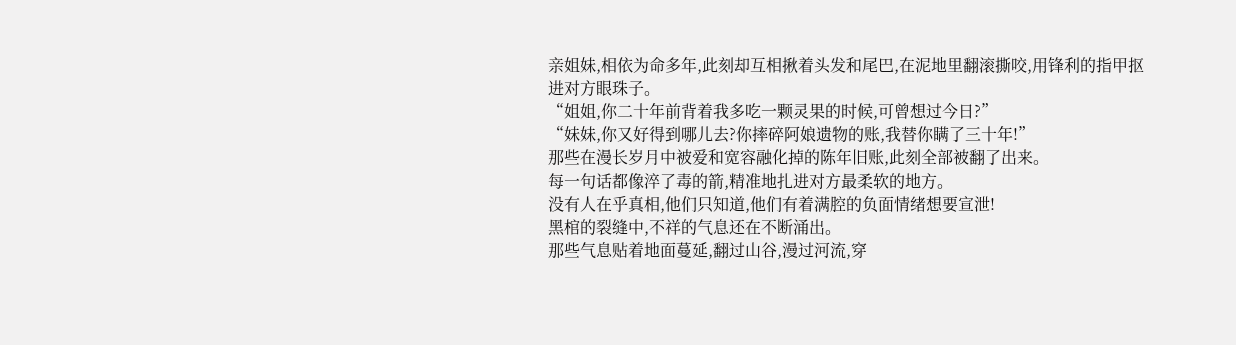亲姐妹,相依为命多年,此刻却互相揪着头发和尾巴,在泥地里翻滚撕咬,用锋利的指甲抠进对方眼珠子。
“姐姐,你二十年前背着我多吃一颗灵果的时候,可曾想过今日?”
“妹妹,你又好得到哪儿去?你摔碎阿娘遗物的账,我替你瞒了三十年!”
那些在漫长岁月中被爱和宽容融化掉的陈年旧账,此刻全部被翻了出来。
每一句话都像淬了毒的箭,精准地扎进对方最柔软的地方。
没有人在乎真相,他们只知道,他们有着满腔的负面情绪想要宣泄!
黑棺的裂缝中,不祥的气息还在不断涌出。
那些气息贴着地面蔓延,翻过山谷,漫过河流,穿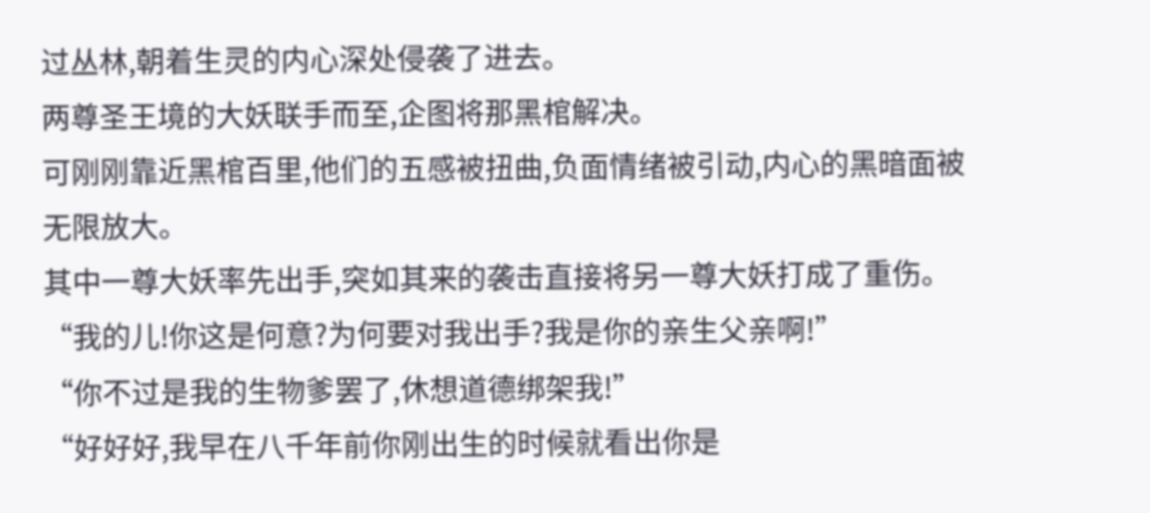过丛林,朝着生灵的内心深处侵袭了进去。
两尊圣王境的大妖联手而至,企图将那黑棺解决。
可刚刚靠近黑棺百里,他们的五感被扭曲,负面情绪被引动,内心的黑暗面被无限放大。
其中一尊大妖率先出手,突如其来的袭击直接将另一尊大妖打成了重伤。
“我的儿!你这是何意?为何要对我出手?我是你的亲生父亲啊!”
“你不过是我的生物爹罢了,休想道德绑架我!”
“好好好,我早在八千年前你刚出生的时候就看出你是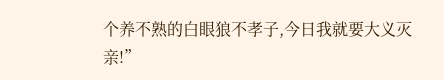个养不熟的白眼狼不孝子,今日我就要大义灭亲!”